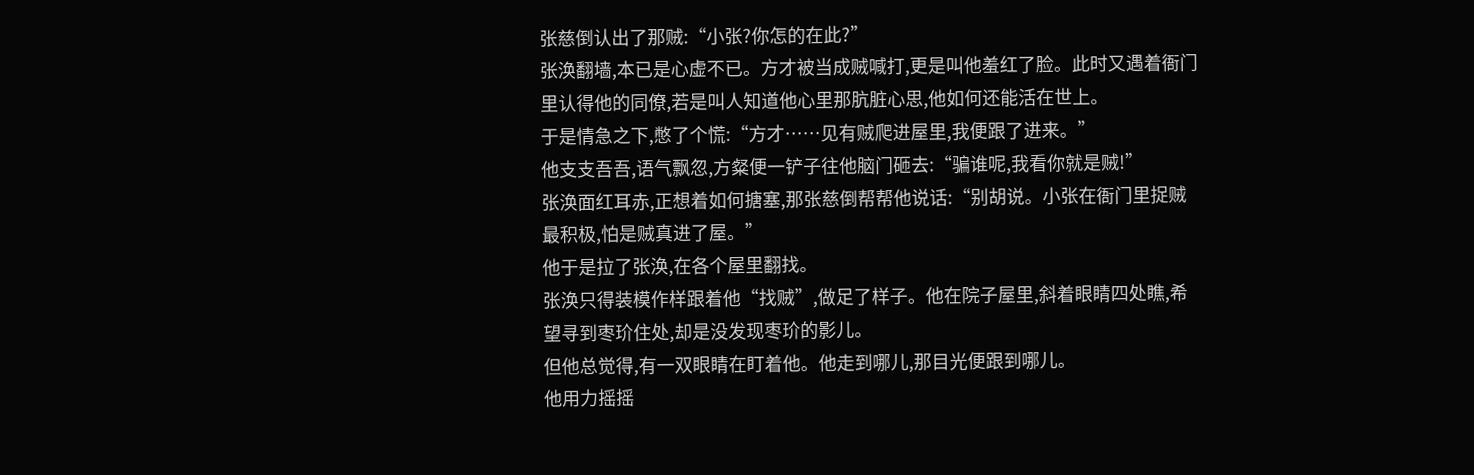张慈倒认出了那贼:“小张?你怎的在此?”
张涣翻墙,本已是心虚不已。方才被当成贼喊打,更是叫他羞红了脸。此时又遇着衙门里认得他的同僚,若是叫人知道他心里那肮脏心思,他如何还能活在世上。
于是情急之下,憋了个慌:“方才……见有贼爬进屋里,我便跟了进来。”
他支支吾吾,语气飘忽,方粲便一铲子往他脑门砸去:“骗谁呢,我看你就是贼!”
张涣面红耳赤,正想着如何搪塞,那张慈倒帮帮他说话:“别胡说。小张在衙门里捉贼最积极,怕是贼真进了屋。”
他于是拉了张涣,在各个屋里翻找。
张涣只得装模作样跟着他“找贼”,做足了样子。他在院子屋里,斜着眼睛四处瞧,希望寻到枣玠住处,却是没发现枣玠的影儿。
但他总觉得,有一双眼睛在盯着他。他走到哪儿,那目光便跟到哪儿。
他用力摇摇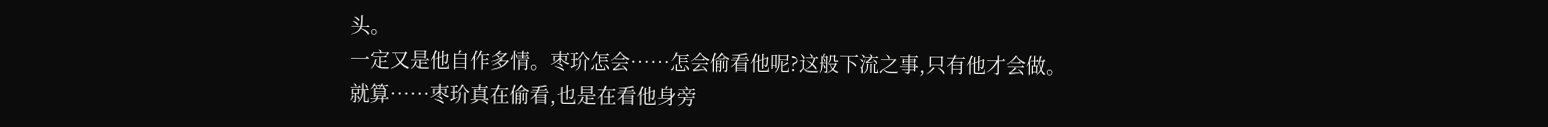头。
一定又是他自作多情。枣玠怎会……怎会偷看他呢?这般下流之事,只有他才会做。
就算……枣玠真在偷看,也是在看他身旁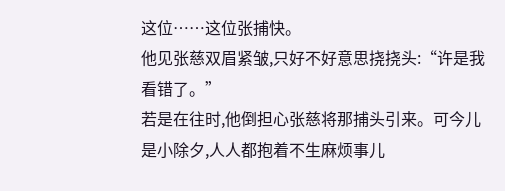这位……这位张捕快。
他见张慈双眉紧皱,只好不好意思挠挠头:“许是我看错了。”
若是在往时,他倒担心张慈将那捕头引来。可今儿是小除夕,人人都抱着不生麻烦事儿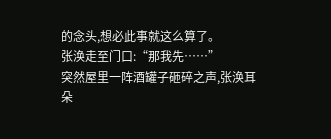的念头,想必此事就这么算了。
张涣走至门口:“那我先……”
突然屋里一阵酒罐子砸碎之声,张涣耳朵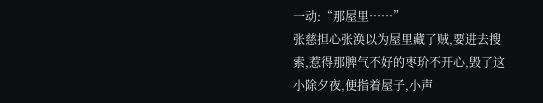一动:“那屋里……”
张慈担心张涣以为屋里藏了贼,要进去搜索,惹得那脾气不好的枣玠不开心,毁了这小除夕夜,便指着屋子,小声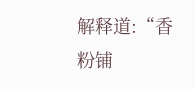解释道:“香粉铺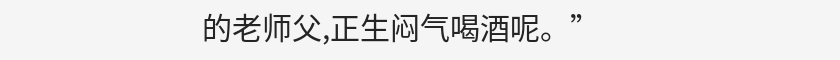的老师父,正生闷气喝酒呢。”